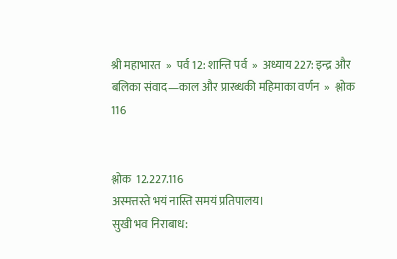श्री महाभारत  »  पर्व 12: शान्ति पर्व  »  अध्याय 227: इन्द्र और बलिका संवाद—काल और प्रारब्धकी महिमाका वर्णन  »  श्लोक 116


श्लोक  12.227.116
अस्मत्तस्ते भयं नास्ति समयं प्रतिपालय।
सुखी भव निराबाध: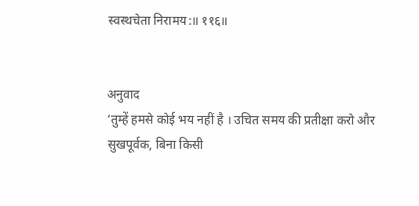स्वस्थचेता निरामय:॥ ११६॥


अनुवाद
‘तुम्हें हमसे कोई भय नहीं है । उचित समय की प्रतीक्षा करो और सुखपूर्वक, बिना किसी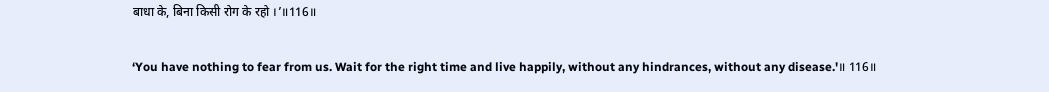बाधा के, बिना किसी रोग के रहो ।’॥116॥

‘You have nothing to fear from us. Wait for the right time and live happily, without any hindrances, without any disease.'॥ 116॥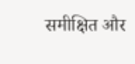समीक्षित और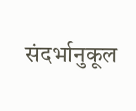संदर्भानुकूल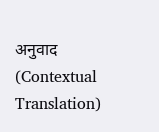अनुवाद (Contextual Translation)